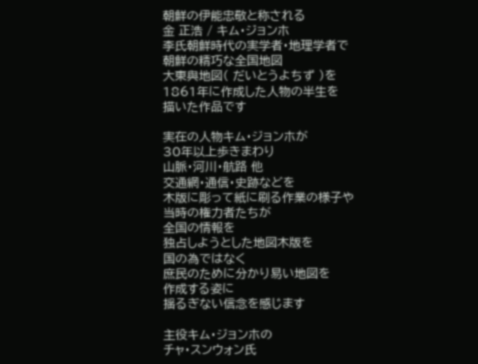朝鮮の伊能忠敬と称される
金 正浩 / キム・ジョンホ
李氏朝鮮時代の実学者・地理学者で
朝鮮の精巧な全国地図
大東與地図( だいとうよちず )を
1861年に作成した人物の半生を
描いた作品です

実在の人物キム・ジョンホが
30年以上歩きまわり
山脈・河川・航路 他
交通網・通信・史跡などを
木版に彫って紙に刷る作業の様子や
当時の権力者たちが
全国の情報を
独占しようとした地図木版を
国の為ではなく
庶民のために分かり易い地図を
作成する姿に
揺るぎない信念を感じます

主役キム・ジョンホの
チャ・スンウォン氏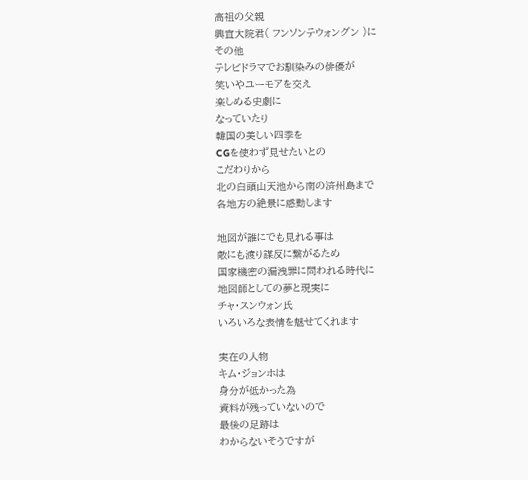高祖の父親
興宣大院君( フンソンテウォングン )に
その他
テレビドラマでお馴染みの俳優が
笑いやユーモアを交え
楽しめる史劇に
なっていたり
韓国の美しい四季を
CGを使わず見せたいとの
こだわりから
北の白頭山天池から南の済州島まで
各地方の絶景に感動します

地図が誰にでも見れる事は
敵にも渡り謀反に繋がるため
国家機密の漏洩罪に問われる時代に
地図師としての夢と現実に
チャ・スンウォン氏
いろいろな表情を魅せてくれます

実在の人物
キム・ジョンホは
身分が低かった為
資料が残っていないので
最後の足跡は
わからないそうですが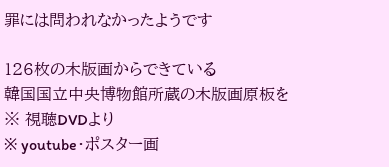罪には問われなかったようです

126枚の木版画からできている
韓国国立中央博物館所蔵の木版画原板を
※ 視聴DVDより
※ youtube・ポスター画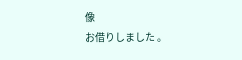像
お借りしました 。